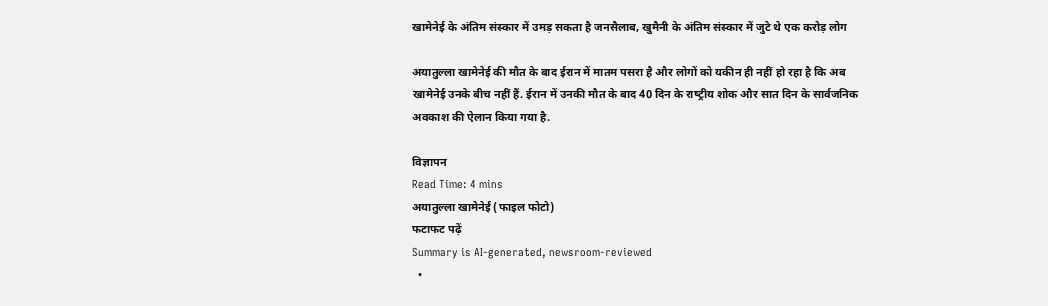खामेनेई के अंतिम संस्कार में उमड़ सकता है जनसैलाब, खुमैनी के अंतिम संस्‍कार में जुटे थे एक करोड़ लोग

अयातुल्‍ला खामेनेई की मौत के बाद ईरान में मातम पसरा है और लोगों को यकीन ही नहीं हो रहा है क‍ि अब खामेनेई उनके बीच नहीं हैं. ईरान में उनकी मौत के बाद 40 दिन के राष्‍ट्रीय शोक और सात दिन के सार्वजनिक अवकाश की ऐलान किया गया है.

विज्ञापन
Read Time: 4 mins
अयातुल्‍ला खामेनेई (फाइल फोटो)
फटाफट पढ़ें
Summary is AI-generated, newsroom-reviewed
  •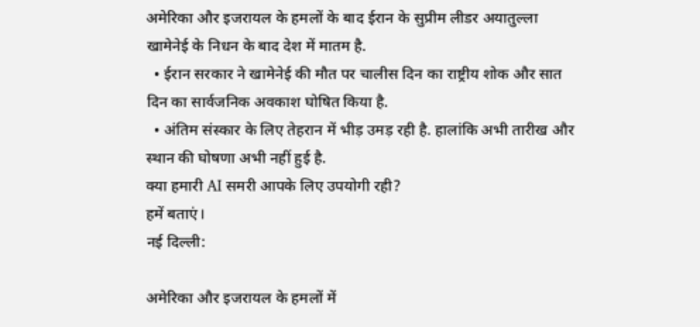अमेरिका और इजरायल के हमलों के बाद ईरान के सुप्रीम लीडर अयातुल्ला खामेनेई के निधन के बाद देश में मातम है.
  • ईरान सरकार ने खामेनेई की मौत पर चालीस दिन का राष्ट्रीय शोक और सात दिन का सार्वजनिक अवकाश घोषित किया है.
  • अंतिम संस्कार के लिए तेहरान में भीड़ उमड़ रही है. हालांकि अभी तारीख और स्थान की घोषणा अभी नहीं हुई है.
क्या हमारी AI समरी आपके लिए उपयोगी रही?
हमें बताएं।
नई दिल्‍ली:

अमेरिका और इजरायल के हमलों में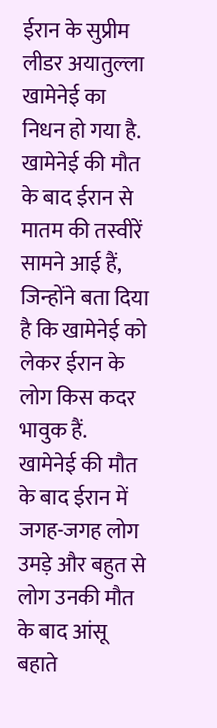ईरान के सुप्रीम लीडर अयातुल्‍ला खामेनेई का निधन हो गया है. खामेनेई की मौत के बाद ईरान से मातम की तस्‍वीरें सामने आई हैं, जिन्‍होंने बता दिया है कि खामेनेई को लेकर ईरान के लोग किस कदर भावुक हैं. खामेनेई की मौत के बाद ईरान में जगह-जगह लोग उमड़े और बहुत से लोग उनकी मौत के बाद आंसू बहाते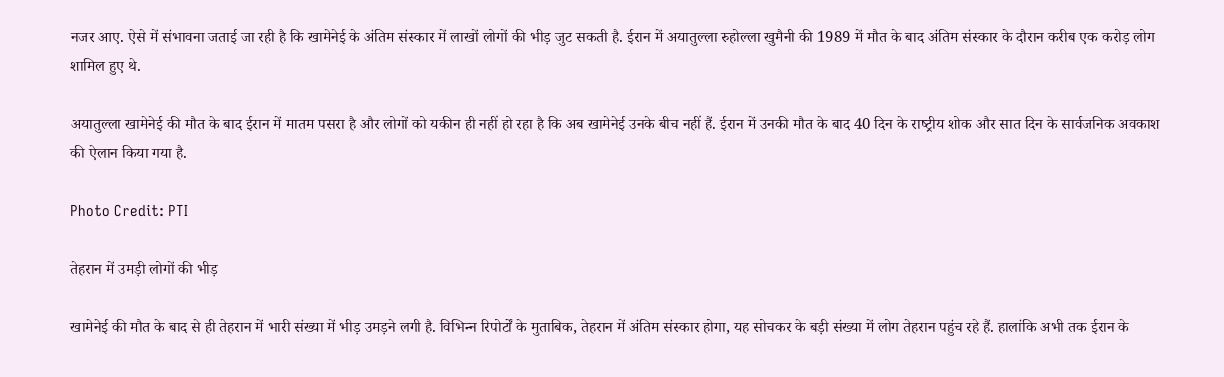नजर आए. ऐसे में संभावना जताई जा रही है कि खामेनेई के अंतिम संस्‍कार में लाखों लोगों की भीड़ जुट सकती है. ईरान में अयातुल्‍ला रुहोल्‍ला खुमैनी की 1989 में मौत के बाद अंतिम संस्‍कार के दौरान करीब एक करोड़ लोग शामिल हुए थे.

अयातुल्‍ला खामेनेई की मौत के बाद ईरान में मातम पसरा है और लोगों को यकीन ही नहीं हो रहा है क‍ि अब खामेनेई उनके बीच नहीं हैं. ईरान में उनकी मौत के बाद 40 दिन के राष्‍ट्रीय शोक और सात दिन के सार्वजनिक अवकाश की ऐलान किया गया है.

Photo Credit: PTI

तेहरान में उमड़ी लोगों की भीड़

खामेनेई की मौत के बाद से ही तेहरान में भारी संख्‍या में भीड़ उमड़ने लगी है. विभिन्‍न रिपोर्टों के मुताबिक, तेहरान में अंतिम संस्‍कार होगा, यह सोचकर के बड़ी संख्‍या में लोग तेहरान पहुंच रहे हैं. हालांकि अभी तक ईरान के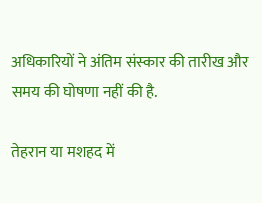अधिकारियों ने अंतिम संस्‍कार की तारीख और समय की घोषणा नहीं की है.

तेहरान या मशहद में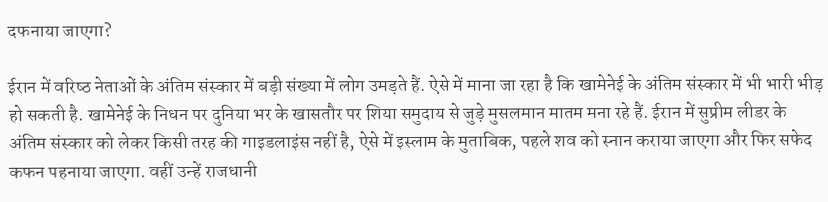दफनाया जाएगा?

ईरान में वरिष्‍ठ नेताओं के अंतिम संस्‍कार में बड़ी संख्‍या में लोग उमड़ते हैं. ऐसे में माना जा रहा है कि खामेनेई के अंतिम संस्‍कार में भी भारी भीड़ हो सकती है. खामेनेई के निधन पर दुनिया भर के खासतौर पर शिया समुदाय से जुड़े मुसलमान मातम मना रहे हैं. ईरान में सुप्रीम लीडर के अंतिम संस्‍कार को लेकर किसी तरह की गाइडलाइंस नहीं है, ऐसे में इस्‍लाम के मुताबिक, पहले शव को स्‍नान कराया जाएगा और फिर सफेद कफन पहनाया जाएगा. वहीं उन्‍हें राजधानी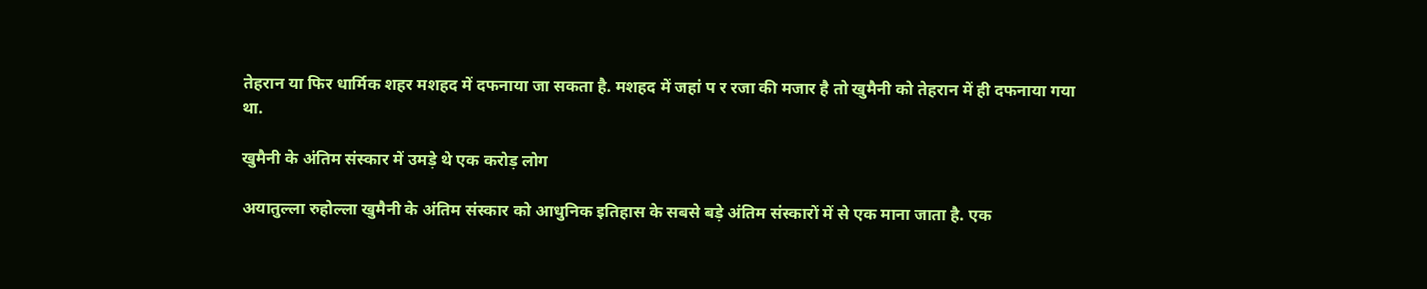तेहरान या फिर धार्मिक शहर मशहद में दफनाया जा सकता है. मशहद में जहां प र रजा की मजार है तो खुमैनी को तेहरान में ही दफनाया गया था.

खुमैनी के अंतिम संस्‍कार में उमड़े थे एक करोड़ लोग

अयातुल्ला रुहोल्ला खुमैनी के अंतिम संस्‍कार को आधुनिक इतिहास के सबसे बड़े अंतिम संस्कारों में से एक माना जाता है. एक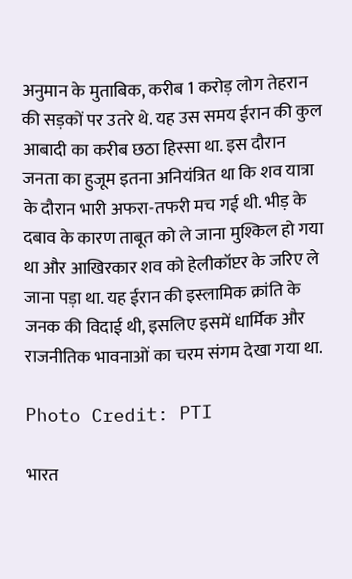अनुमान के मुताबिक, करीब 1 करोड़ लोग तेहरान की सड़कों पर उतरे थे. यह उस समय ईरान की कुल आबादी का करीब छठा हिस्सा था. इस दौरान जनता का हुजूम इतना अनियंत्रित था कि शव यात्रा के दौरान भारी अफरा-तफरी मच गई थी. भीड़ के दबाव के कारण ताबूत को ले जाना मुश्किल हो गया था और आखिरकार शव को हेलीकॉप्टर के जरिए ले जाना पड़ा था. यह ईरान की इस्लामिक क्रांति के जनक की विदाई थी, इसलिए इसमें धार्मिक और राजनीतिक भावनाओं का चरम संगम देखा गया था.

Photo Credit: PTI

भारत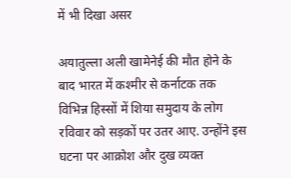में भी दिखा असर

अयातुल्ला अली खामेनेई की मौत होने के बाद भारत में कश्मीर से कर्नाटक तक विभिन्न हिस्सों में शिया समुदाय के लोग रविवार को सड़कों पर उतर आए. उन्होंने इस घटना पर आक्रोश और दुख व्यक्त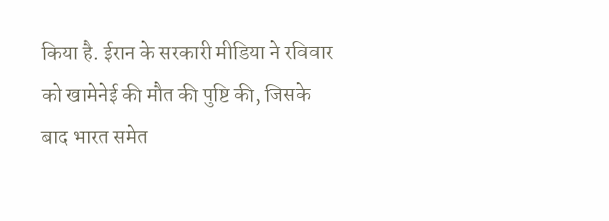किया है. ईरान के सरकारी मीडिया ने रविवार को खामेनेई की मौत की पुष्टि की, जिसके बाद भारत समेत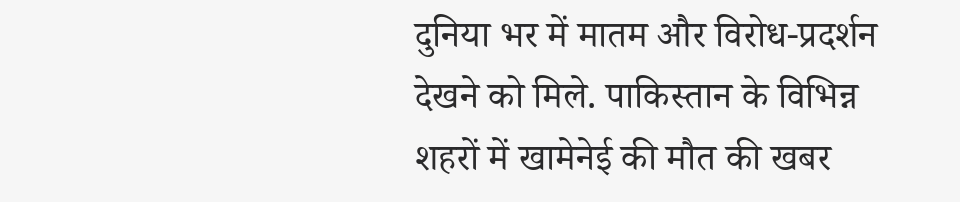दुनिया भर में मातम और विरोध-प्रदर्शन देखने को मिले. पाकिस्तान के विभिन्न शहरों में खामेनेई की मौत की खबर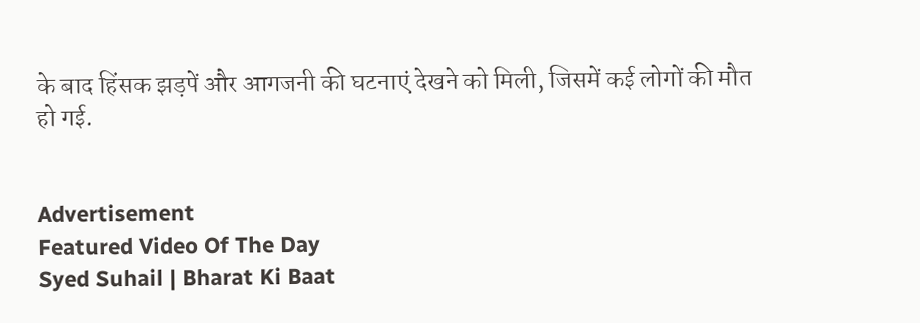के बाद हिंसक झड़पें और आगजनी की घटनाएं देखने को मिली, जिसमें कई लोगों की मौत हो गई.


Advertisement
Featured Video Of The Day
Syed Suhail | Bharat Ki Baat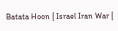Batata Hoon | Israel Iran War |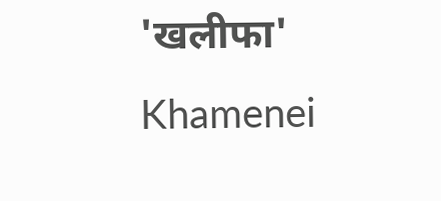'खलीफा' Khamenei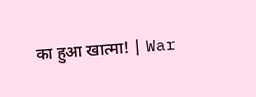का हुआ खात्मा! | War